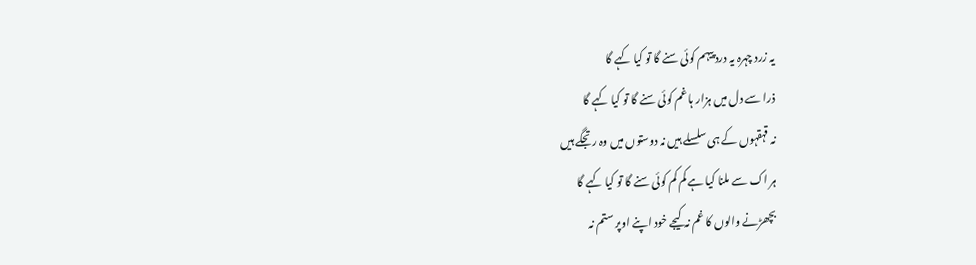یہ زرد چہرہ یہ درد پیہم کوئی سنے گا تو کیا کہے گا
ذرا سے دل میں ہزار ہا غم کوئی سنے گا تو کیا کہے گا
نہ قہقہوں کے ہی سلسلے ہیں نہ دوستوں میں وہ رتجگے ہیں
ہر اک سے ملنا کیا ہے کم کم کوئی سنے گا تو کیا کہے گا
بچھڑنے والوں کا غم نہ کیجے خود اپنے اوپر ستم نہ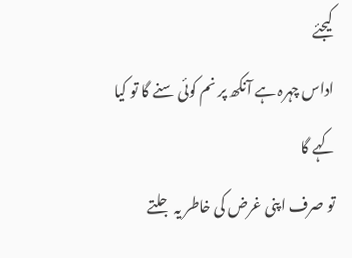کیجئے
اداس چہرہ ہے آنکھ پر نم کوئی سنے گا تو کیا کہے گا
تو صرف اپنی غرض کی خاطر یہ جلتے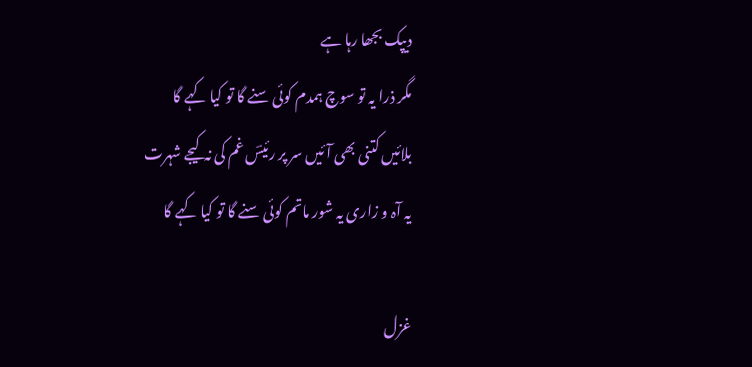دیپک بجھا رہا ہے
مگر ذرا یہ تو سوچ ہمدم کوئی سنے گا تو کیا کہے گا
بلائیں کتنی بھی آئیں سر پر رئیسؔ غم کی نہ کیجے شہرت
یہ آہ و زاری یہ شور ماتم کوئی سنے گا تو کیا کہے گا

غزل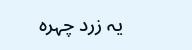یہ زرد چہرہ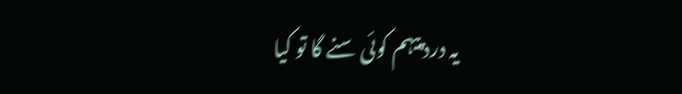یہ درد پیہم کوئی سنے گا تو کیا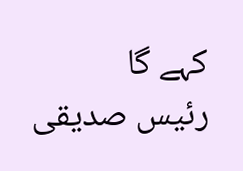کہے گا
رئیس صدیقی